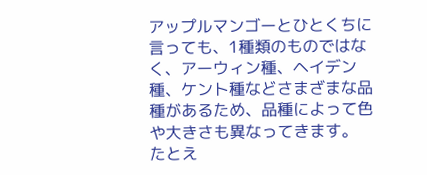アップルマンゴーとひとくちに言っても、1種類のものではなく、アーウィン種、ヘイデン種、ケント種などさまざまな品種があるため、品種によって色や大きさも異なってきます。
たとえ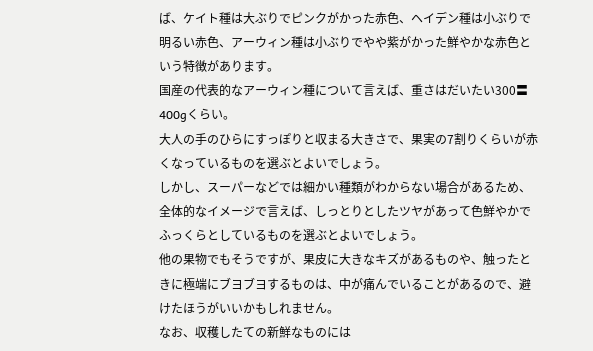ば、ケイト種は大ぶりでピンクがかった赤色、ヘイデン種は小ぶりで明るい赤色、アーウィン種は小ぶりでやや紫がかった鮮やかな赤色という特徴があります。
国産の代表的なアーウィン種について言えば、重さはだいたい300〓400gくらい。
大人の手のひらにすっぽりと収まる大きさで、果実の7割りくらいが赤くなっているものを選ぶとよいでしょう。
しかし、スーパーなどでは細かい種類がわからない場合があるため、全体的なイメージで言えば、しっとりとしたツヤがあって色鮮やかでふっくらとしているものを選ぶとよいでしょう。
他の果物でもそうですが、果皮に大きなキズがあるものや、触ったときに極端にブヨブヨするものは、中が痛んでいることがあるので、避けたほうがいいかもしれません。
なお、収穫したての新鮮なものには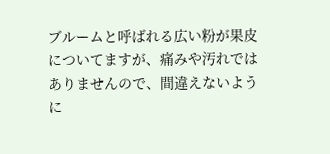ブルームと呼ばれる広い粉が果皮についてますが、痛みや汚れではありませんので、間違えないように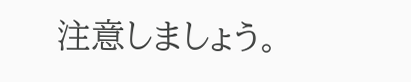注意しましょう。